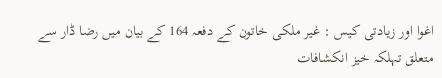اغوا اور زیادتی کیس : غیر ملکی خاتون کے دفعہ 164 کے بیان میں رضا ڈار سے متعلق تہلکہ خیز انکشافات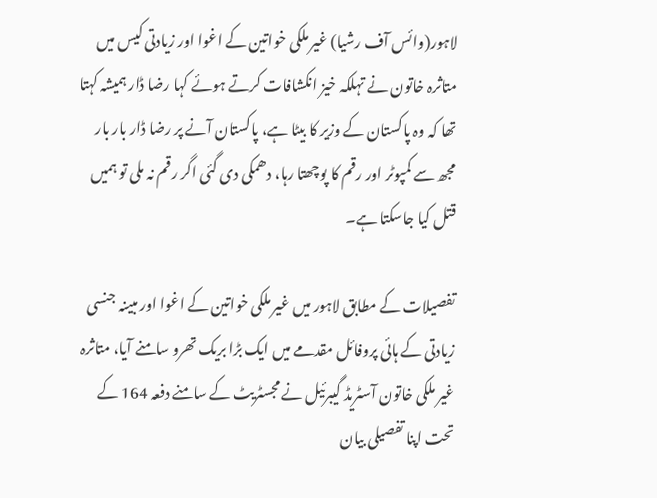لاہور(وائس آف رشیا) غیر ملکی خواتین کے اغوا اور زیادتی کیس میں متاثرہ خاتون نے تہلکہ خیز انکشافات کرتے ہوئے کہا رضا ڈار ہمیشہ کہتا تھا کہ وہ پاکستان کے وزیر کا بیٹا ہے، پاکستان آنے پر رضا ڈار بار بار مجھ سے کمپوٹر اور رقم کا پوچھتا رہا، دھمکی دی گئی اگر رقم نہ ملی تو ہمیں قتل کیا جاسکتا ہے۔

تفصیلات کے مطابق لاہور میں غیر ملکی خواتین کے اغوا اور مبینہ جنسی زیادتی کے ہائی پروفائل مقدمے میں ایک بڑا بریک تھرو سامنے آیا، متاثرہ غیر ملکی خاتون آسٹریڈ گیبرئیل نے مجسٹریٹ کے سامنے دفعہ 164 کے تحت اپنا تفصیلی بیان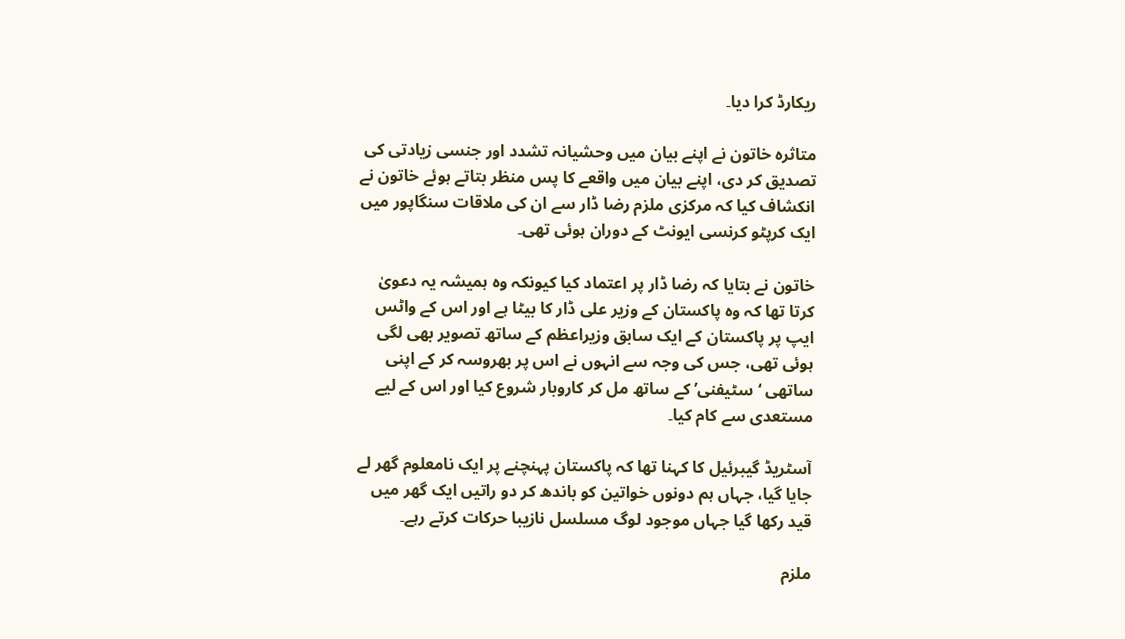ریکارڈ کرا دیا۔

متاثرہ خاتون نے اپنے بیان میں وحشیانہ تشدد اور جنسی زیادتی کی تصدیق کر دی، اپنے بیان میں واقعے کا پس منظر بتاتے ہوئے خاتون نے انکشاف کیا کہ مرکزی ملزم رضا ڈار سے ان کی ملاقات سنگاپور میں ایک کرپٹو کرنسی ایونٹ کے دوران ہوئی تھی۔

خاتون نے بتایا کہ رضا ڈار پر اعتماد کیا کیونکہ وہ ہمیشہ یہ دعویٰ کرتا تھا کہ وہ پاکستان کے وزیر علی ڈار کا بیٹا ہے اور اس کے واٹس ایپ پر پاکستان کے ایک سابق وزیراعظم کے ساتھ تصویر بھی لگی ہوئی تھی، جس کی وجہ سے انہوں نے اس پر بھروسہ کر کے اپنی ساتھی ‘سٹیفنی’ کے ساتھ مل کر کاروبار شروع کیا اور اس کے لیے مستعدی سے کام کیا۔

آسٹریڈ گیبرئیل کا کہنا تھا کہ پاکستان پہنچنے پر ایک نامعلوم گھر لے جایا گیا، جہاں ہم دونوں خواتین کو باندھ کر دو راتیں ایک گھر میں قید رکھا گیا جہاں موجود لوگ مسلسل نازیبا حرکات کرتے رہے۔

ملزم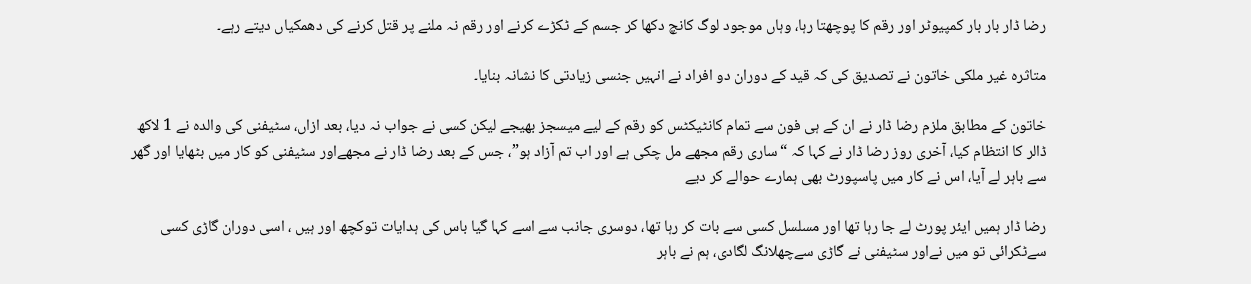رضا ڈار بار بار کمپیوٹر اور رقم کا پوچھتا رہا، وہاں موجود لوگ کانچ دکھا کر جسم کے ٹکڑے کرنے اور رقم نہ ملنے پر قتل کرنے کی دھمکیاں دیتے رہے۔

متاثرہ غیر ملکی خاتون نے تصدیق کی کہ قید کے دوران دو افراد نے انہیں جنسی زیادتی کا نشانہ بنایا۔

خاتون کے مطابق ملزم رضا ڈار نے ان کے ہی فون سے تمام کانٹیکٹس کو رقم کے لیے میسجز بھیجے لیکن کسی نے جواب نہ دیا، بعد ازاں، سٹیفنی کی والدہ نے 1 لاکھ ڈالر کا انتظام کیا، آخری روز رضا ڈار نے کہا کہ “ساری رقم مجھے مل چکی ہے اور اب تم آزاد ہو”، جس کے بعد رضا ڈار نے مجھےاور سٹیفنی کو کار میں بٹھایا اور گھر سے باہر لے آیا، اس نے کار میں پاسپورٹ بھی ہمارے حوالے کر دیے

رضا ڈار ہمیں ایئر پورٹ لے جا رہا تھا اور مسلسل کسی سے بات کر رہا تھا، دوسری جانب سے اسے کہا گیا باس کی ہدایات توکچھ اور ہیں ، اسی دوران گاڑی کسی سےٹکرائی تو میں نےاور سٹیفنی نے گاڑی سےچھلانگ لگادی، ہم نے باہر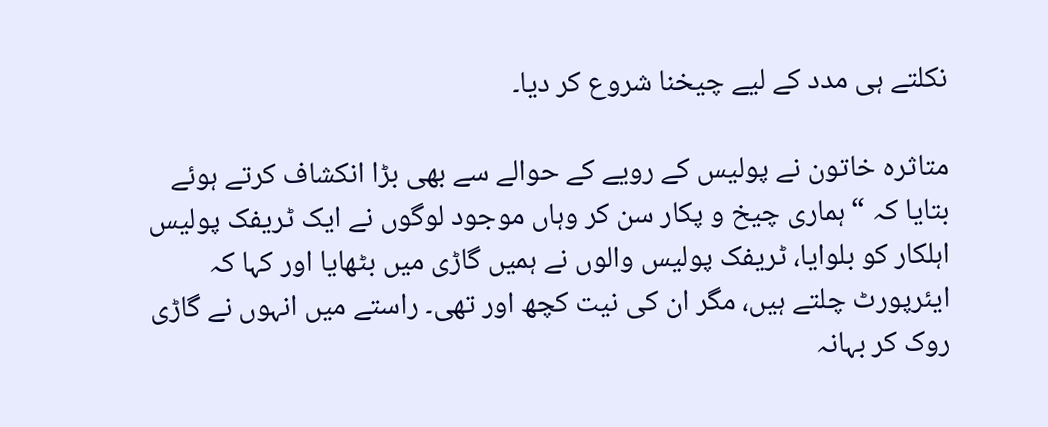نکلتے ہی مدد کے لیے چیخنا شروع کر دیا۔

متاثرہ خاتون نے پولیس کے رویے کے حوالے سے بھی بڑا انکشاف کرتے ہوئے بتایا کہ “ہماری چیخ و پکار سن کر وہاں موجود لوگوں نے ایک ٹریفک پولیس اہلکار کو بلوایا، ٹریفک پولیس والوں نے ہمیں گاڑی میں بٹھایا اور کہا کہ ایئرپورٹ چلتے ہیں، مگر ان کی نیت کچھ اور تھی۔ راستے میں انہوں نے گاڑی روک کر بہانہ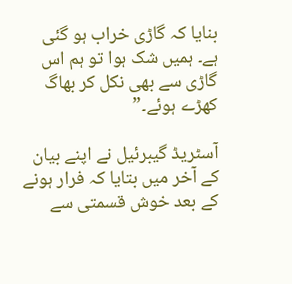بنایا کہ گاڑی خراب ہو گئی ہے۔ ہمیں شک ہوا تو ہم اس گاڑی سے بھی نکل کر بھاگ کھڑے ہوئے۔”

آسٹریڈ گیبرئیل نے اپنے بیان کے آخر میں بتایا کہ فرار ہونے کے بعد خوش قسمتی سے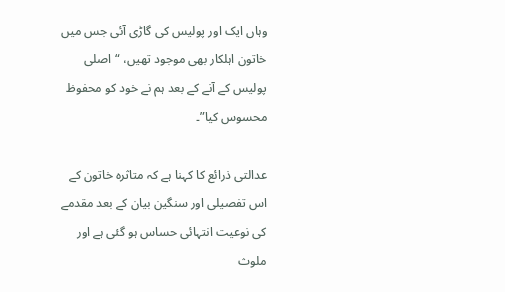وہاں ایک اور پولیس کی گاڑی آئی جس میں خاتون اہلکار بھی موجود تھیں، “اصلی پولیس کے آنے کے بعد ہم نے خود کو محفوظ محسوس کیا”۔

عدالتی ذرائع کا کہنا ہے کہ متاثرہ خاتون کے اس تفصیلی اور سنگین بیان کے بعد مقدمے کی نوعیت انتہائی حساس ہو گئی ہے اور ملوث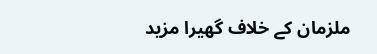ملزمان کے خلاف گھیرا مزید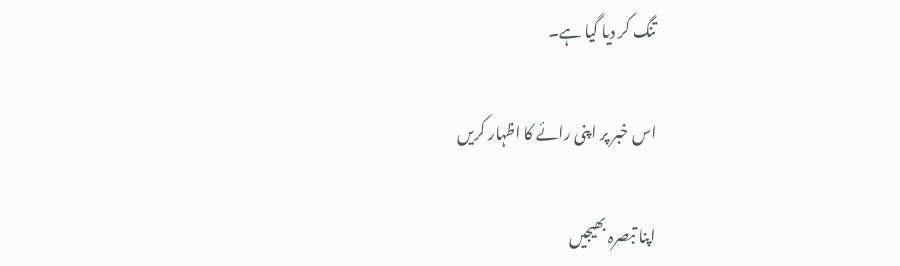تنگ کر دیا گیا ہے۔

اس خبر پر اپنی رائے کا اظہار کریں

اپنا تبصرہ بھیجیں